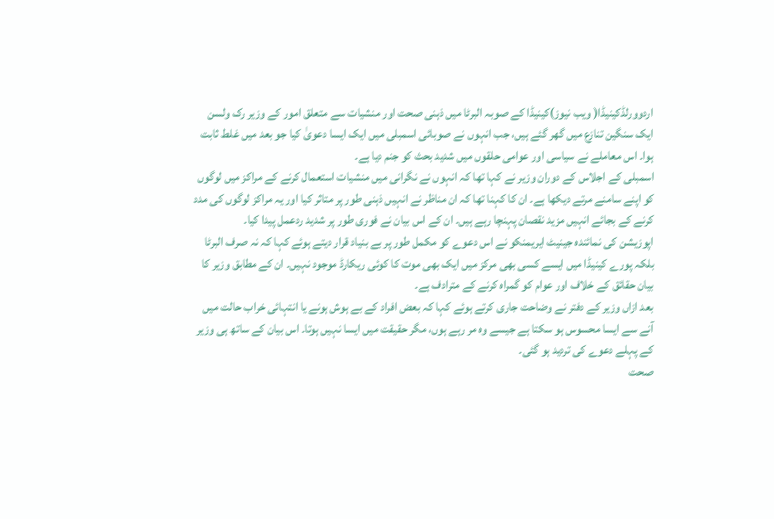اردوورلڈکینیڈا( ویب نیوز)کینیڈا کے صوبہ البرٹا میں ذہنی صحت اور منشیات سے متعلق امور کے وزیر رک ولسن ایک سنگین تنازع میں گھر گئے ہیں، جب انہوں نے صوبائی اسمبلی میں ایک ایسا دعویٰ کیا جو بعد میں غلط ثابت ہوا۔ اس معاملے نے سیاسی اور عوامی حلقوں میں شدید بحث کو جنم دیا ہے۔
اسمبلی کے اجلاس کے دوران وزیر نے کہا تھا کہ انہوں نے نگرانی میں منشیات استعمال کرنے کے مراکز میں لوگوں کو اپنے سامنے مرتے دیکھا ہے۔ ان کا کہنا تھا کہ ان مناظر نے انہیں ذہنی طور پر متاثر کیا اور یہ مراکز لوگوں کی مدد کرنے کے بجائے انہیں مزید نقصان پہنچا رہے ہیں۔ ان کے اس بیان نے فوری طور پر شدید ردعمل پیدا کیا۔
اپوزیشن کی نمائندہ جینیٹ ایریمنکو نے اس دعوے کو مکمل طور پر بے بنیاد قرار دیتے ہوئے کہا کہ نہ صرف البرٹا بلکہ پورے کینیڈا میں ایسے کسی بھی مرکز میں ایک بھی موت کا کوئی ریکارڈ موجود نہیں۔ ان کے مطابق وزیر کا بیان حقائق کے خلاف اور عوام کو گمراہ کرنے کے مترادف ہے۔
بعد ازاں وزیر کے دفتر نے وضاحت جاری کرتے ہوئے کہا کہ بعض افراد کے بے ہوش ہونے یا انتہائی خراب حالت میں آنے سے ایسا محسوس ہو سکتا ہے جیسے وہ مر رہے ہوں، مگر حقیقت میں ایسا نہیں ہوتا۔ اس بیان کے ساتھ ہی وزیر کے پہلے دعوے کی تردید ہو گئی۔
صحت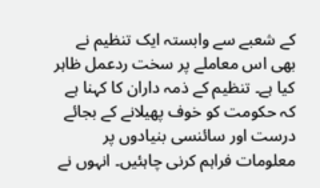کے شعبے سے وابستہ ایک تنظیم نے بھی اس معاملے پر سخت ردعمل ظاہر کیا ہے۔ تنظیم کے ذمہ داران کا کہنا ہے کہ حکومت کو خوف پھیلانے کے بجائے درست اور سائنسی بنیادوں پر معلومات فراہم کرنی چاہئیں۔ انہوں نے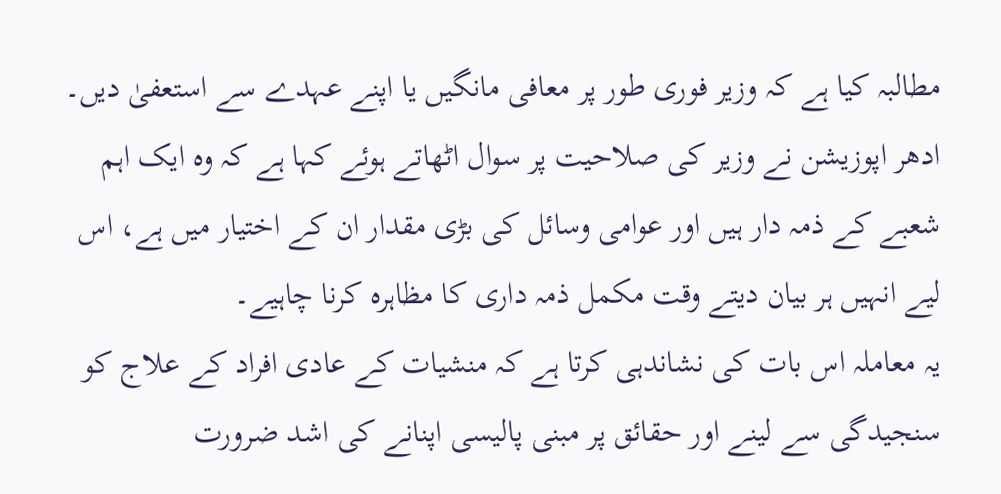مطالبہ کیا ہے کہ وزیر فوری طور پر معافی مانگیں یا اپنے عہدے سے استعفیٰ دیں۔
ادھر اپوزیشن نے وزیر کی صلاحیت پر سوال اٹھاتے ہوئے کہا ہے کہ وہ ایک اہم شعبے کے ذمہ دار ہیں اور عوامی وسائل کی بڑی مقدار ان کے اختیار میں ہے، اس لیے انہیں ہر بیان دیتے وقت مکمل ذمہ داری کا مظاہرہ کرنا چاہیے۔
یہ معاملہ اس بات کی نشاندہی کرتا ہے کہ منشیات کے عادی افراد کے علاج کو سنجیدگی سے لینے اور حقائق پر مبنی پالیسی اپنانے کی اشد ضرورت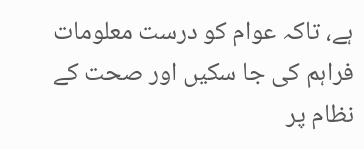ہے، تاکہ عوام کو درست معلومات فراہم کی جا سکیں اور صحت کے نظام پر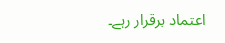اعتماد برقرار رہے۔